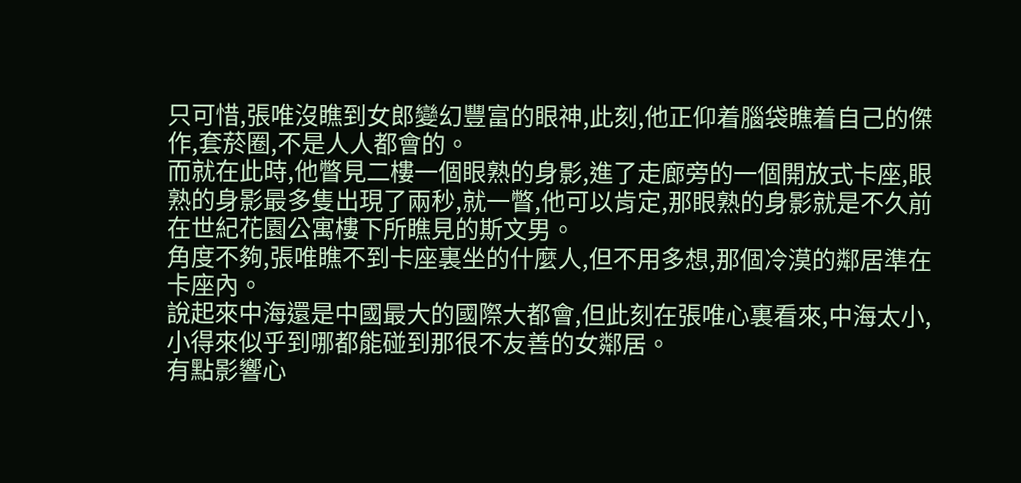只可惜,張唯沒瞧到女郎變幻豐富的眼神,此刻,他正仰着腦袋瞧着自己的傑作,套菸圈,不是人人都會的。
而就在此時,他瞥見二樓一個眼熟的身影,進了走廊旁的一個開放式卡座,眼熟的身影最多隻出現了兩秒,就一瞥,他可以肯定,那眼熟的身影就是不久前在世紀花園公寓樓下所瞧見的斯文男。
角度不夠,張唯瞧不到卡座裏坐的什麼人,但不用多想,那個冷漠的鄰居準在卡座內。
說起來中海還是中國最大的國際大都會,但此刻在張唯心裏看來,中海太小,小得來似乎到哪都能碰到那很不友善的女鄰居。
有點影響心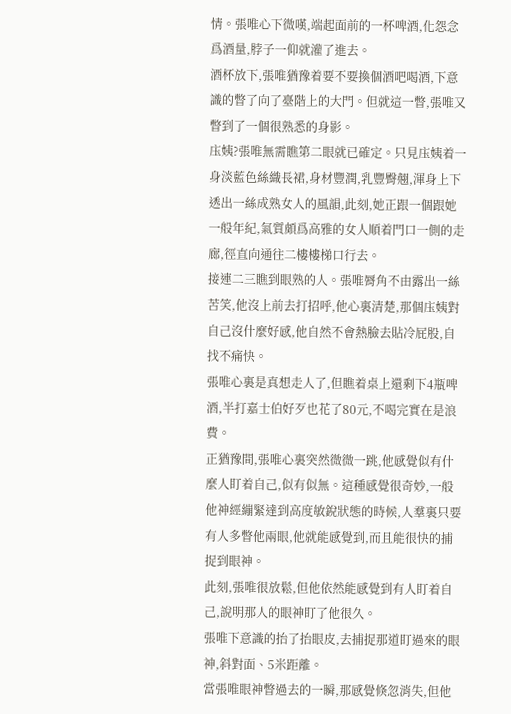情。張唯心下微嘆,端起面前的一杯啤酒,化怨念爲酒量,脖子一仰就灌了進去。
酒杯放下,張唯猶豫着要不要換個酒吧喝酒,下意識的瞥了向了臺階上的大門。但就這一瞥,張唯又瞥到了一個很熟悉的身影。
庒姨?張唯無需瞧第二眼就已確定。只見庒姨着一身淡藍色絲織長裙,身材豐潤,乳豐臀翹,渾身上下透出一絲成熟女人的風韻,此刻,她正跟一個跟她一般年紀,氣質頗爲高雅的女人順着門口一側的走廊,徑直向通往二樓樓梯口行去。
接連二三瞧到眼熟的人。張唯脣角不由露出一絲苦笑,他沒上前去打招呼,他心裏清楚,那個庒姨對自己沒什麼好感,他自然不會熱臉去貼冷屁股,自找不痛快。
張唯心裏是真想走人了,但瞧着桌上還剩下4瓶啤酒,半打嘉士伯好歹也花了80元,不喝完實在是浪費。
正猶豫間,張唯心裏突然微微一跳,他感覺似有什麼人盯着自己,似有似無。這種感覺很奇妙,一般他神經繃緊達到高度敏銳狀態的時候,人羣裏只要有人多瞥他兩眼,他就能感覺到,而且能很快的捕捉到眼神。
此刻,張唯很放鬆,但他依然能感覺到有人盯着自己,說明那人的眼神盯了他很久。
張唯下意識的抬了抬眼皮,去捕捉那道盯過來的眼神,斜對面、5米距離。
當張唯眼神瞥過去的一瞬,那感覺倏忽消失,但他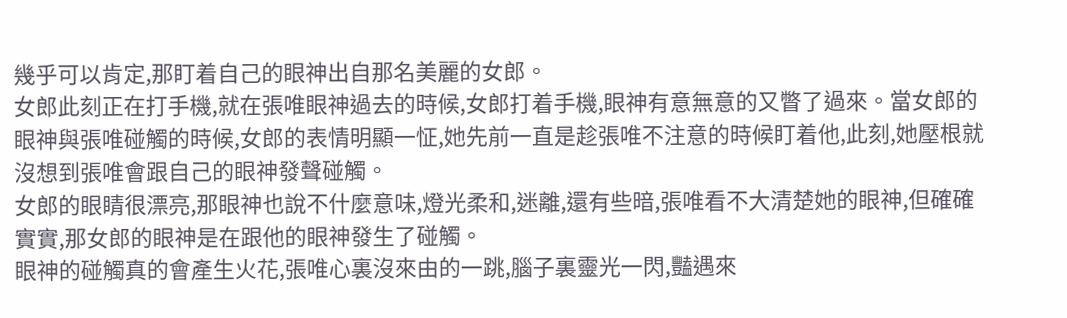幾乎可以肯定,那盯着自己的眼神出自那名美麗的女郎。
女郎此刻正在打手機,就在張唯眼神過去的時候,女郎打着手機,眼神有意無意的又瞥了過來。當女郎的眼神與張唯碰觸的時候,女郎的表情明顯一怔,她先前一直是趁張唯不注意的時候盯着他,此刻,她壓根就沒想到張唯會跟自己的眼神發聲碰觸。
女郎的眼睛很漂亮,那眼神也說不什麼意味,燈光柔和,迷離,還有些暗,張唯看不大清楚她的眼神,但確確實實,那女郎的眼神是在跟他的眼神發生了碰觸。
眼神的碰觸真的會產生火花,張唯心裏沒來由的一跳,腦子裏靈光一閃,豔遇來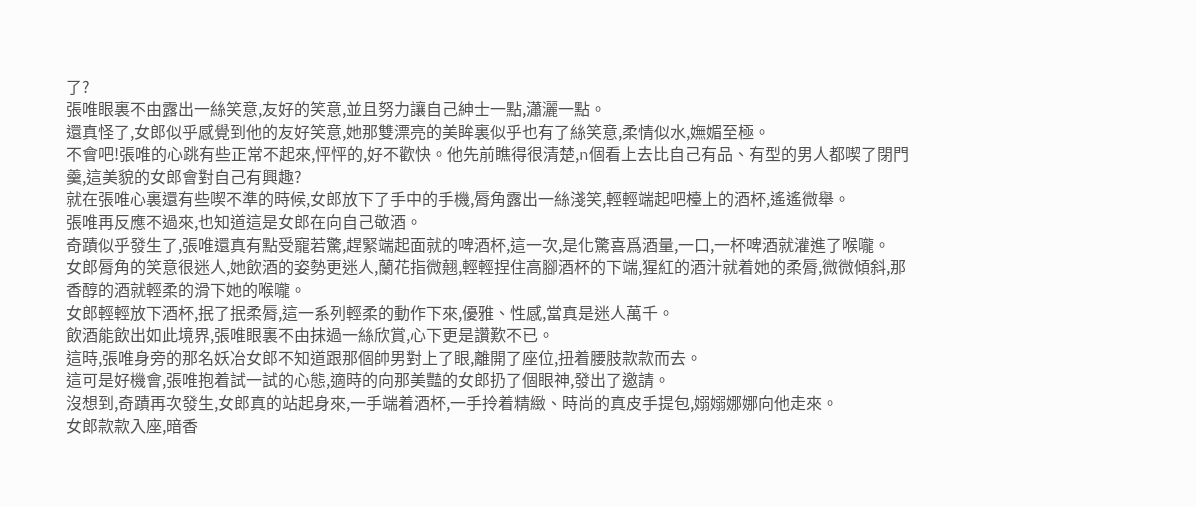了?
張唯眼裏不由露出一絲笑意,友好的笑意,並且努力讓自己紳士一點,瀟灑一點。
還真怪了,女郎似乎感覺到他的友好笑意,她那雙漂亮的美眸裏似乎也有了絲笑意,柔情似水,嫵媚至極。
不會吧!張唯的心跳有些正常不起來,怦怦的,好不歡快。他先前瞧得很清楚,n個看上去比自己有品、有型的男人都喫了閉門羹,這美貌的女郎會對自己有興趣?
就在張唯心裏還有些喫不準的時候,女郎放下了手中的手機,脣角露出一絲淺笑,輕輕端起吧檯上的酒杯,遙遙微舉。
張唯再反應不過來,也知道這是女郎在向自己敬酒。
奇蹟似乎發生了,張唯還真有點受寵若驚,趕緊端起面就的啤酒杯,這一次,是化驚喜爲酒量,一口,一杯啤酒就灌進了喉嚨。
女郎脣角的笑意很迷人,她飲酒的姿勢更迷人,蘭花指微翹,輕輕捏住高腳酒杯的下端,猩紅的酒汁就着她的柔脣,微微傾斜,那香醇的酒就輕柔的滑下她的喉嚨。
女郎輕輕放下酒杯,抿了抿柔脣,這一系列輕柔的動作下來,優雅、性感,當真是迷人萬千。
飲酒能飲出如此境界,張唯眼裏不由抹過一絲欣賞,心下更是讚歎不已。
這時,張唯身旁的那名妖冶女郎不知道跟那個帥男對上了眼,離開了座位,扭着腰肢款款而去。
這可是好機會,張唯抱着試一試的心態,適時的向那美豔的女郎扔了個眼神,發出了邀請。
沒想到,奇蹟再次發生,女郎真的站起身來,一手端着酒杯,一手拎着精緻、時尚的真皮手提包,嫋嫋娜娜向他走來。
女郎款款入座,暗香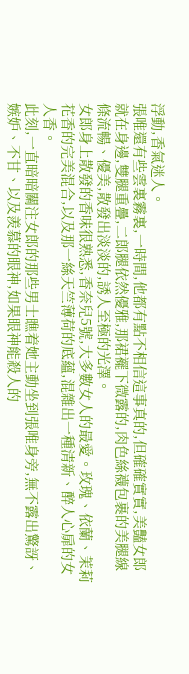浮動,香氣迷人。
張唯還有些雲裏霧裏,一時間,他都有點不相信這事真的,但確確實實,美豔女郎就在身邊,雙腿重疊,二郎腿依然優雅,那裙襬下微露的,肉色絲襪包裹的美腿線條流暢、優美,散發出淡淡的,誘人至極的光澤。
女郎身上散發的香味很熟悉,香奈兒5號,大多數女人的最愛。玫瑰、依蘭、茉莉花香的完美混合,以及那一絲天竺薄荷的底蘊,混雜出一種清新、醉人心扉的女人香。
此刻,一直暗暗關注女郎的那些男士瞧着她主動坐到張唯身旁,無不露出驚訝、嫉妒、不甘、以及羨慕的眼神,如果眼神能殺人的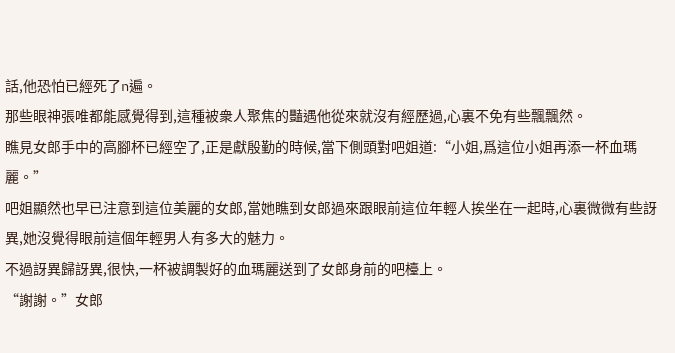話,他恐怕已經死了n遍。
那些眼神張唯都能感覺得到,這種被衆人聚焦的豔遇他從來就沒有經歷過,心裏不免有些飄飄然。
瞧見女郎手中的高腳杯已經空了,正是獻殷勤的時候,當下側頭對吧姐道:“小姐,爲這位小姐再添一杯血瑪麗。”
吧姐顯然也早已注意到這位美麗的女郎,當她瞧到女郎過來跟眼前這位年輕人挨坐在一起時,心裏微微有些訝異,她沒覺得眼前這個年輕男人有多大的魅力。
不過訝異歸訝異,很快,一杯被調製好的血瑪麗送到了女郎身前的吧檯上。
“謝謝。”女郎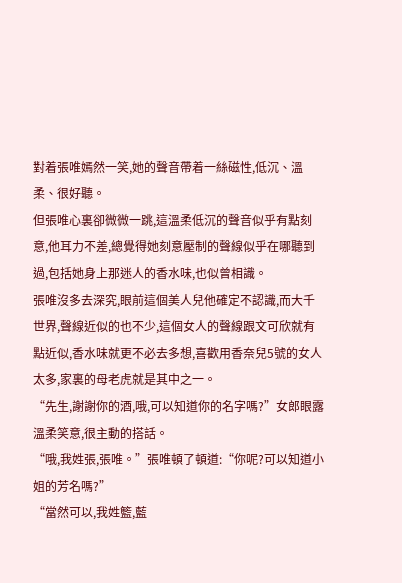對着張唯嫣然一笑,她的聲音帶着一絲磁性,低沉、溫柔、很好聽。
但張唯心裏卻微微一跳,這溫柔低沉的聲音似乎有點刻意,他耳力不差,總覺得她刻意壓制的聲線似乎在哪聽到過,包括她身上那迷人的香水味,也似曾相識。
張唯沒多去深究,眼前這個美人兒他確定不認識,而大千世界,聲線近似的也不少,這個女人的聲線跟文可欣就有點近似,香水味就更不必去多想,喜歡用香奈兒5號的女人太多,家裏的母老虎就是其中之一。
“先生,謝謝你的酒,哦,可以知道你的名字嗎?”女郎眼露溫柔笑意,很主動的搭話。
“哦,我姓張,張唯。”張唯頓了頓道:“你呢?可以知道小姐的芳名嗎?”
“當然可以,我姓籃,藍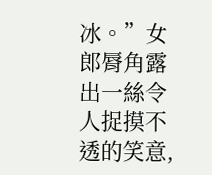冰。”女郎脣角露出一絲令人捉摸不透的笑意,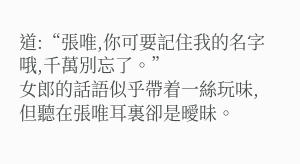道:“張唯,你可要記住我的名字哦,千萬別忘了。”
女郎的話語似乎帶着一絲玩味,但聽在張唯耳裏卻是曖昧。